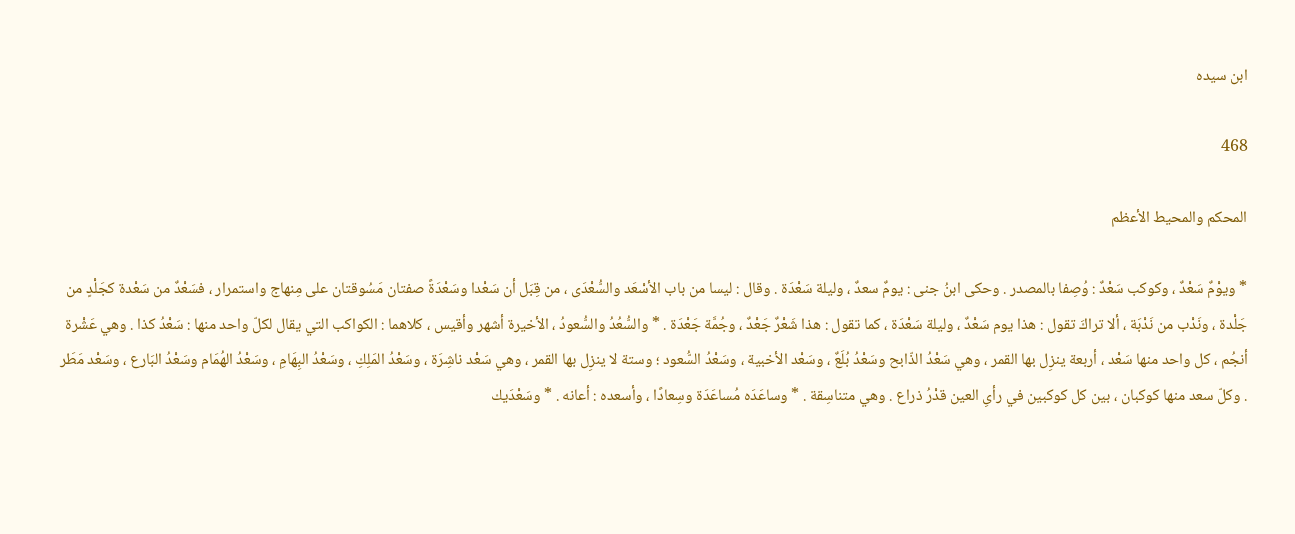ابن سيده

468

المحكم والمحيط الأعظم

* ويوْمٌ سَعْدٌ ، وكوكب سَعْدٌ : وُصِفا بالمصدر . وحكى ابنُ جنى : يومٌ سعدٌ ، وليلة سَعْدَة . وقال : ليسا من باب الأسْعَد والسُّعْدَى ، من قِبَل أن سَعْدا وسَعْدَةً صفتان مَسُوقتان على مِنهاج واستمرار ، فسَعْدٌ من سَعْدة كجَلْدٍ من جَلْدة ، ونَدْب من نَدْبَة ، ألا تراكَ تقول : هذا يوم سَعْدٌ ، وليلة سَعْدَة ، كما تقول : هذا شَعْرٌ جَعْدٌ ، وجُمَّة جَعْدَة . * والسُّعُدُ والسُّعودُ ، الأخيرة أشهر وأقيس ، كلاهما : الكواكب التي يقال لكلّ واحد منها : سَعْدُ كذا . وهي عَشْرة أنجُم ، كل واحد منها سَعْد ، أربعة ينزِل بها القمر ، وهي سَعْدُ الذّابح وسَعْدُ بُلَعٌ ، وسَعْد الأخبية ، وسَعْدُ السُّعود ؛ وستة لا ينزِل بها القمر ، وهي سَعْد ناشِرَة ، وسَعْدُ المَلِكِ ، وسَعْدُ البِهَامِ ، وسَعْدُ الهُمَام وسَعْدُ البَارع ، وسَعْد مَطَر . وكلّ سعد منها كوكبان ، بين كل كوكبين في رأىِ العين قدْرُ ذراع . وهي متناسِقة . * وساعَدَه مُساعَدَة وسِعادًا ، وأسعده : أعانه . * وسَعْدَيك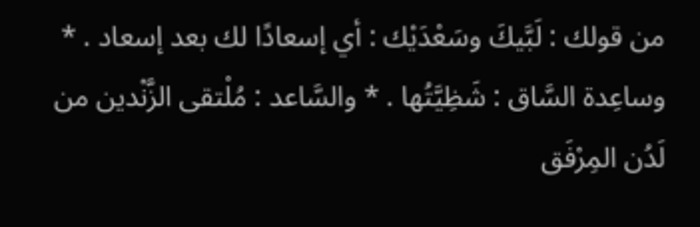من قولك : لَبَّيكَ وسَعْدَيْك : أي إسعادًا لك بعد إسعاد . * وساعِدة السَّاق : شَظِيَّتُها . * والسَّاعد : مُلْتقى الزَّنْدين من لَدُن المِرْفَق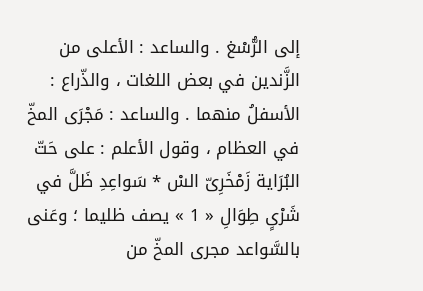إلى الرُّسْغ . والساعد : الأعلى من الزَّندين في بعض اللغات ، والذّراع : الأسفلُ منهما . والساعد : مَجْرَى المخّ في العظام ، وقول الأعلم : على حَتّ البُرَاية زَمْخَرِىّ السْ * سَواعِدِ ظَلَّ في شَرْىٍ طِوَالِ « 1 » يصف ظليما ؛ وعَنى بالسَّواعد مجرى المخّ من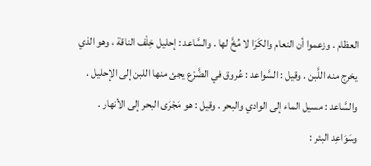العظام . وزعموا أن النعام والكَرَا لا مُخَّ لها . والسَّاعد : إحليل خِلْف الناقة ، وهو الذي يخرج منه اللَّبن . وقيل : السَّواعد : عُروق في الضَّرْع يجئ منها اللبن إلى الإحليل . والسَّاعد : مسيل الماء إلى الوادي والبحر . وقيل : هو مَجْرَى البحر إلى الأنهار . وسَوَاعِد البئر :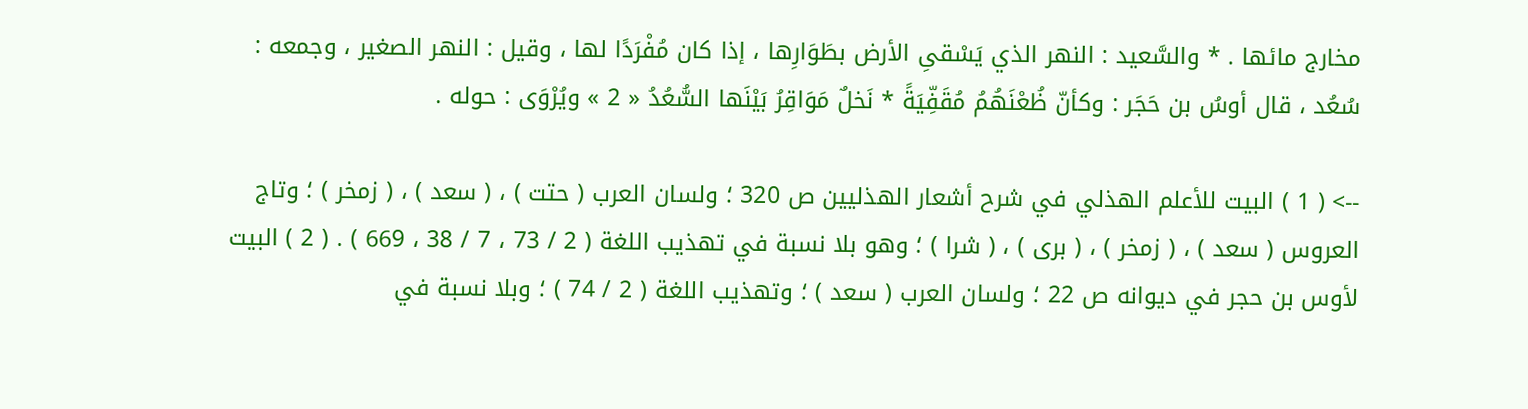مخارج مائها . * والسَّعيد : النهر الذي يَسْقىِ الأرض بطَوَارِها ، إذا كان مُفْرَدًا لها ، وقيل : النهر الصغير ، وجمعه : سُعُد ، قال أوسُ بن حَجَر : وكأنّ ظُعْنَهُمُ مُقَفِّيَةً * نَخلٌ مَوَاقِرُ بَيْنَها السُّعُدُ « 2 » ويُرْوَى : حوله .

--> ( 1 ) البيت للأعلم الهذلي في شرح أشعار الهذليين ص 320 ؛ ولسان العرب ( حتت ) ، ( سعد ) ، ( زمخر ) ؛ وتاج العروس ( سعد ) ، ( زمخر ) ، ( برى ) ، ( شرا ) ؛ وهو بلا نسبة في تهذيب اللغة ( 2 / 73 ، 7 / 38 ، 669 ) . ( 2 ) البيت لأوس بن حجر في ديوانه ص 22 ؛ ولسان العرب ( سعد ) ؛ وتهذيب اللغة ( 2 / 74 ) ؛ وبلا نسبة في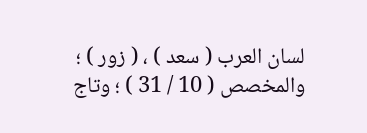لسان العرب ( سعد ) ، ( زور ) ؛ والمخصص ( 10 / 31 ) ؛ وتاج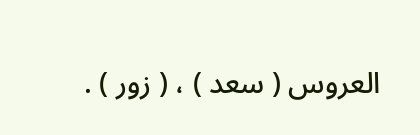العروس ( سعد ) ، ( زور ) .